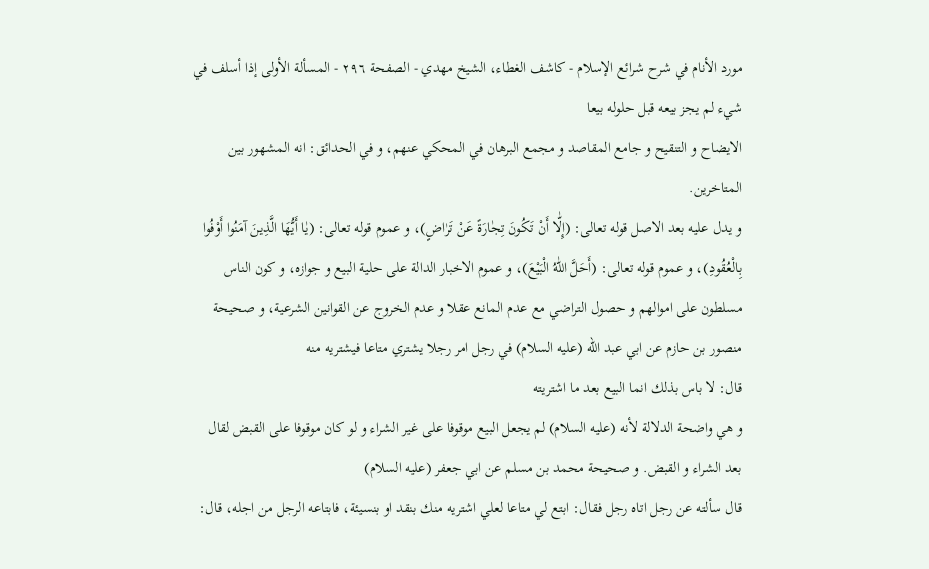مورد الأنام في شرح شرائع الإسلام - كاشف الغطاء، الشيخ مهدي - الصفحة ٢٩٦ - المسألة الأولى إذا أسلف في شيء لم يجز بيعه قبل حلوله بيعا
الايضاح و التنقيح و جامع المقاصد و مجمع البرهان في المحكي عنهم، و في الحدائق: انه المشهور بين المتاخرين.
و يدل عليه بعد الاصل قوله تعالى: (إِلّٰا أَنْ تَكُونَ تِجٰارَةً عَنْ تَرٰاضٍ)، و عموم قوله تعالى: (يٰا أَيُّهَا الَّذِينَ آمَنُوا أَوْفُوا بِالْعُقُودِ)، و عموم قوله تعالى: (أَحَلَّ اللّٰهُ الْبَيْعَ)، و عموم الاخبار الدالة على حلية البيع و جوازه، و كون الناس مسلطون على اموالهم و حصول التراضي مع عدم المانع عقلا و عدم الخروج عن القوانين الشرعية، و صحيحة منصور بن حازم عن ابي عبد الله (عليه السلام) في رجل امر رجلا يشتري متاعا فيشتريه منه
قال: لا باس بذلك انما البيع بعد ما اشتريته
و هي واضحة الدلالة لأنه (عليه السلام) لم يجعل البيع موقوفا على غير الشراء و لو كان موقوفا على القبض لقال بعد الشراء و القبض. و صحيحة محمد بن مسلم عن ابي جعفر (عليه السلام)
قال سألته عن رجل اتاه رجل فقال: ابتع لي متاعا لعلي اشتريه منك بنقد او بنسيئة، فابتاعه الرجل من اجله، قال: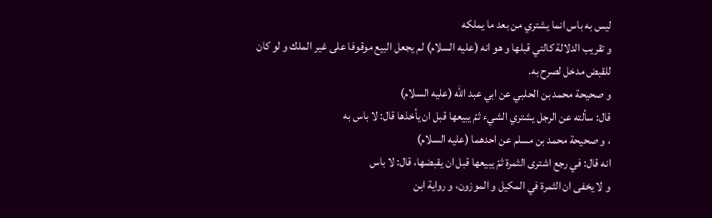ليس به باس انما يشتري من بعد ما يملكه
و تقريب الدلالة كالتي قبلها و هو انه (عليه السلام) لم يجعل البيع موقوفا على غير الملك و لو كان للقبض مدخل لصرح به.
و صحيحة محمد بن الحلبي عن ابي عبد الله (عليه السلام)
قال: سألته عن الرجل يشتري الشيء ثمّ يبيعها قبل ان يأخذها قال: لا باس به
، و صحيحة محمد بن مسلم عن احدهما (عليه السلام)
انه قال: في رجع اشترى الثمرة ثمّ يبيعها قبل ان يقبضها، قال: لا باس
و لا يخفى ان الثمرة في المكيل و الموزون، و رواية ابن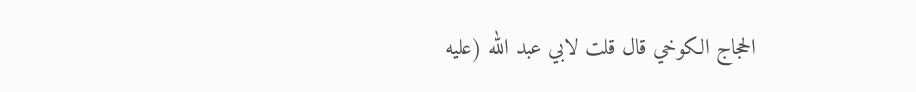الحجاج الكوخي قال قلت لابي عبد الله (عليه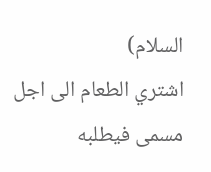السلام)
اشتري الطعام الى اجل مسمى فيطلبه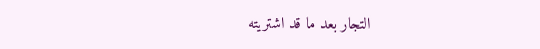التجار بعد ما قد اشتريته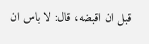قبل ان اقبضه، قال: لا باس ان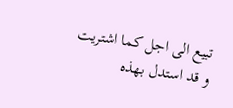تبيع الى اجل كما اشتريت
و قد استدل بهذه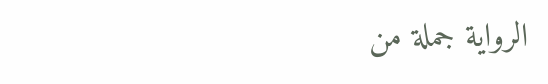الرواية جملة من